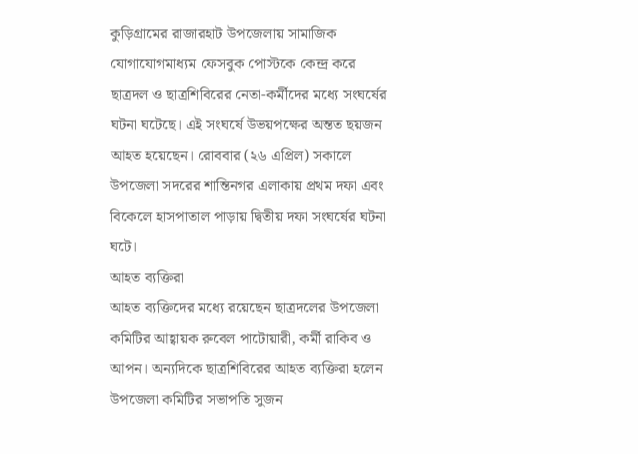কুড়িগ্রামের রাজারহাট উপজেলায় সামাজিক যোগাযোগমাধ্যম ফেসবুক পোস্টকে কেন্দ্র করে ছাত্রদল ও ছাত্রশিবিরের নেতা-কর্মীদের মধ্যে সংঘর্ষের ঘটনা ঘটেছে। এই সংঘর্ষে উভয়পক্ষের অন্তত ছয়জন আহত হয়েছেন। রোববার (২৬ এপ্রিল) সকালে উপজেলা সদরের শান্তিনগর এলাকায় প্রথম দফা এবং বিকেলে হাসপাতাল পাড়ায় দ্বিতীয় দফা সংঘর্ষের ঘটনা ঘটে।
আহত ব্যক্তিরা
আহত ব্যক্তিদের মধ্যে রয়েছেন ছাত্রদলের উপজেলা কমিটির আহ্বায়ক রুবেল পাটোয়ারী, কর্মী রাকিব ও আপন। অন্যদিকে ছাত্রশিবিরের আহত ব্যক্তিরা হলেন উপজেলা কমিটির সভাপতি সুজন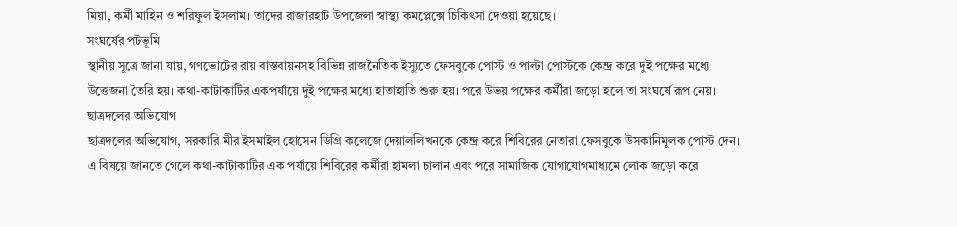মিয়া, কর্মী মাহিন ও শরিফুল ইসলাম। তাদের রাজারহাট উপজেলা স্বাস্থ্য কমপ্লেক্সে চিকিৎসা দেওয়া হয়েছে।
সংঘর্ষের পটভূমি
স্থানীয় সূত্রে জানা যায়, গণভোটের রায় বাস্তবায়নসহ বিভিন্ন রাজনৈতিক ইস্যুতে ফেসবুকে পোস্ট ও পাল্টা পোস্টকে কেন্দ্র করে দুই পক্ষের মধ্যে উত্তেজনা তৈরি হয়। কথা-কাটাকাটির একপর্যায়ে দুই পক্ষের মধ্যে হাতাহাতি শুরু হয়। পরে উভয় পক্ষের কর্মীরা জড়ো হলে তা সংঘর্ষে রূপ নেয়।
ছাত্রদলের অভিযোগ
ছাত্রদলের অভিযোগ, সরকারি মীর ইসমাইল হোসেন ডিগ্রি কলেজে দেয়াললিখনকে কেন্দ্র করে শিবিরের নেতারা ফেসবুকে উসকানিমূলক পোস্ট দেন। এ বিষয়ে জানতে গেলে কথা-কাটাকাটির এক পর্যায়ে শিবিরের কর্মীরা হামলা চালান এবং পরে সামাজিক যোগাযোগমাধ্যমে লোক জড়ো করে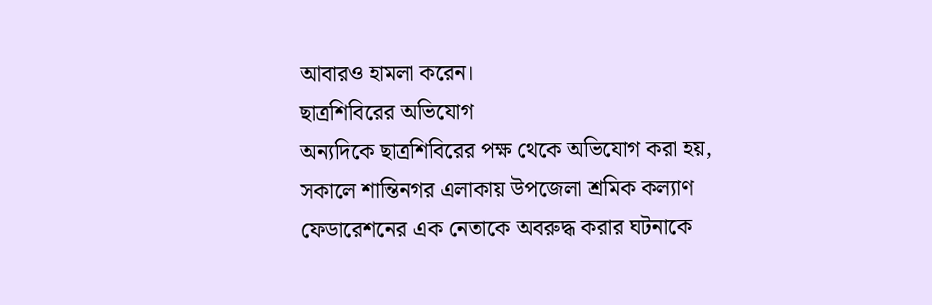আবারও হামলা করেন।
ছাত্রশিবিরের অভিযোগ
অন্যদিকে ছাত্রশিবিরের পক্ষ থেকে অভিযোগ করা হয়, সকালে শান্তিনগর এলাকায় উপজেলা শ্রমিক কল্যাণ ফেডারেশনের এক নেতাকে অবরুদ্ধ করার ঘটনাকে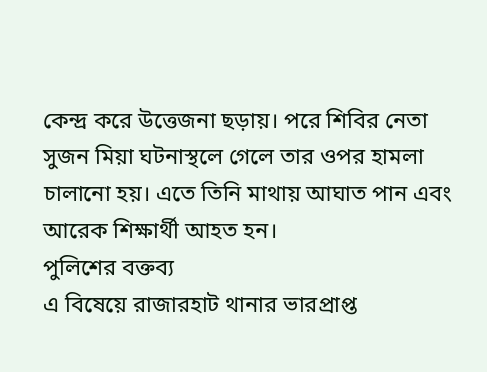কেন্দ্র করে উত্তেজনা ছড়ায়। পরে শিবির নেতা সুজন মিয়া ঘটনাস্থলে গেলে তার ওপর হামলা চালানো হয়। এতে তিনি মাথায় আঘাত পান এবং আরেক শিক্ষার্থী আহত হন।
পুলিশের বক্তব্য
এ বিষেয়ে রাজারহাট থানার ভারপ্রাপ্ত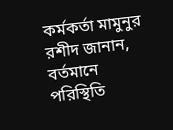কর্মকর্তা মামুনুর রশীদ জানান, বর্তমানে পরিস্থিতি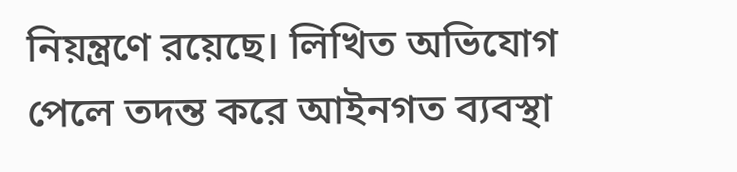নিয়ন্ত্রণে রয়েছে। লিখিত অভিযোগ পেলে তদন্ত করে আইনগত ব্যবস্থা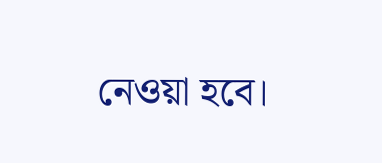নেওয়া হবে।